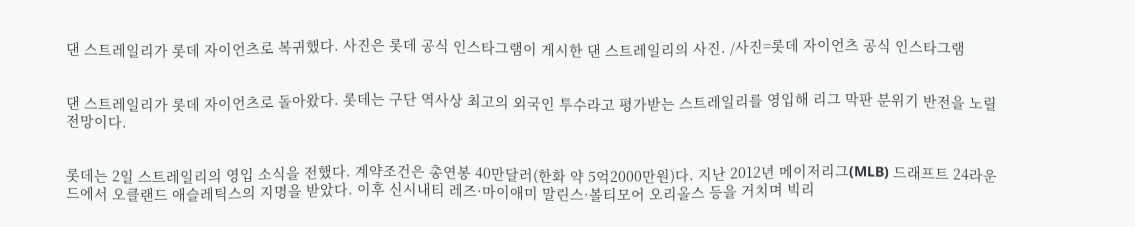댄 스트레일리가 롯데 자이언츠로 복귀했다. 사진은 롯데 공식 인스타그램이 게시한 댄 스트레일리의 사진. /사진=롯데 자이언츠 공식 인스타그램


댄 스트레일리가 롯데 자이언츠로 돌아왔다. 롯데는 구단 역사상 최고의 외국인 투수라고 평가받는 스트레일리를 영입해 리그 막판 분위기 반전을 노릴 전망이다.


롯데는 2일 스트레일리의 영입 소식을 전했다. 계약조건은 총연봉 40만달러(한화 약 5억2000만원)다. 지난 2012년 메이저리그(MLB) 드래프트 24라운드에서 오클랜드 애슬레틱스의 지명을 받았다. 이후 신시내티 레즈·마이애미 말린스·볼티모어 오리올스 등을 거치며 빅리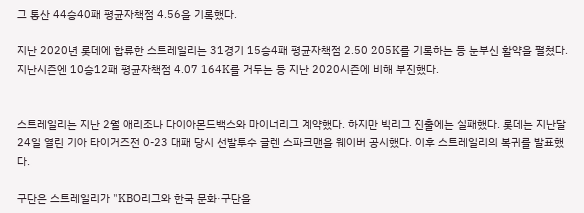그 통산 44승40패 평균자책점 4.56을 기록했다.

지난 2020년 롯데에 합류한 스트레일리는 31경기 15승4패 평균자책점 2.50 205K를 기록하는 등 눈부신 활약을 펼쳤다. 지난시즌엔 10승12패 평균자책점 4.07 164K를 거두는 등 지난 2020시즌에 비해 부진했다.


스트레일리는 지난 2월 애리조나 다이아몬드백스와 마이너리그 계약했다. 하지만 빅리그 진출에는 실패했다. 롯데는 지난달 24일 열린 기아 타이거즈전 0-23 대패 당시 선발투수 글렌 스파크맨을 웨이버 공시했다. 이후 스트레일리의 복귀를 발표했다.

구단은 스트레일리가 "KBO리그와 한국 문화·구단을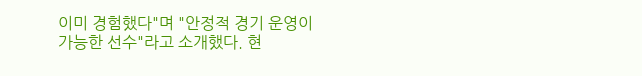이미 경험했다"며 "안정적 경기 운영이 가능한 선수"라고 소개했다. 현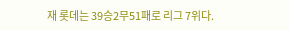재 롯데는 39승2무51패로 리그 7위다.